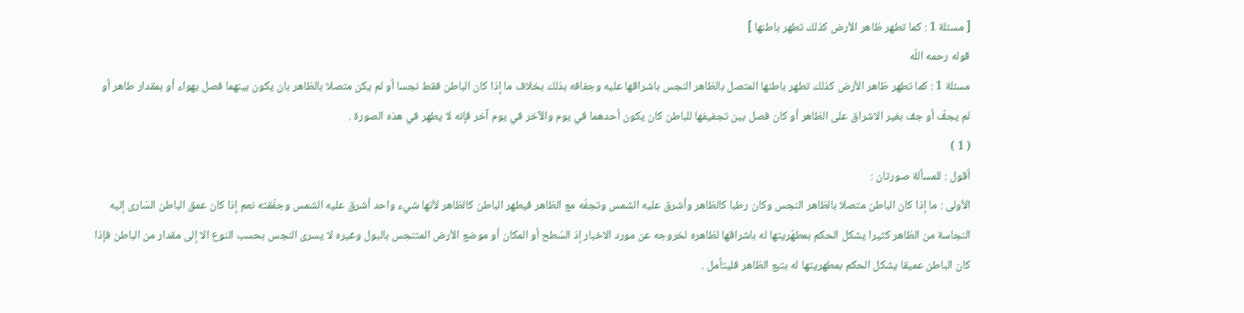[ مسئلة 1 : كما تطهر ظاهر الأرض كذلك تطهر باطنها ]
قوله رحمه اللّه
مسئلة 1 : كما تطهر ظاهر الأرض كذلك تطهر باطنها المتصل بالظاهر النجس باشراقها عليه وجفافه بذلك بخلاف ما إذا كان الباطن فقط نجسا أو لم يكن متصلا بالظاهر بان يكون بينهما فصل بهواء أو بمقدار طاهر أو لم يجفّ أو جف بغير الاشراق على الظاهر أو كان فصل بين تجفيفها للباطن كان يكون أحدهما في يوم والآخر في يوم آخر فإنه لا يطهر في هذه الصورة .
( 1 )
أقول : للمسألة صورتان :
الأولى : ما إذا كان الباطن متصلا بالظاهر النجس وكان رطبا كالظاهر وأشرق عليه الشمس وتجفّه مع الظاهر فيطهر الباطن كالظاهر لأنها شيء واحد أشرق عليه الشمس وجفّقته نعم إذا كان عمق الباطن السّارى إليه النجاسة من الظاهر كثيرا يشكل الحكم بمطهّريتها له باشراقها لظاهره لخروجه عن مورد الاخبار إذ السّطح أو المكان أو موضع الأرض المتنجس بالبول وغيره لا يسرى النجس بحسب النوع الا إلى مقدار من الباطن فإذا كان الباطن عميقا يشكل الحكم بمطهريتها له بتبع الظاهر فليتأمل .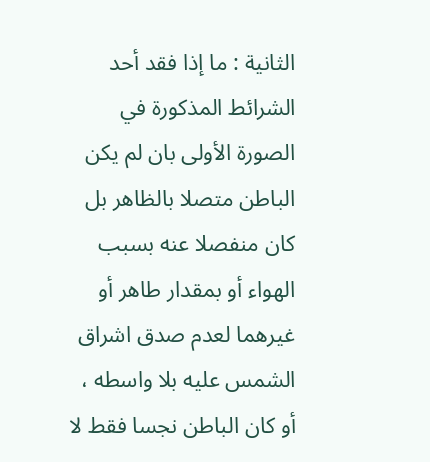الثانية : ما إذا فقد أحد الشرائط المذكورة في الصورة الأولى بان لم يكن الباطن متصلا بالظاهر بل كان منفصلا عنه بسبب الهواء أو بمقدار طاهر أو غيرهما لعدم صدق اشراق الشمس عليه بلا واسطه ، أو كان الباطن نجسا فقط لا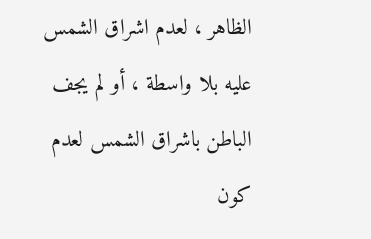الظاهر ، لعدم اشراق الشمس عليه بلا واسطة ، أو لم يجف الباطن باشراق الشمس لعدم كون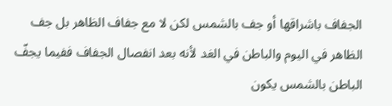الجفاف باشراقها أو جف بالشمس لكن لا مع جفاف الظاهر بل جف الظاهر في اليوم والباطن في الغد لأنه بعد انفصال الجفاف ففيما يجفّ الباطن بالشمس يكون